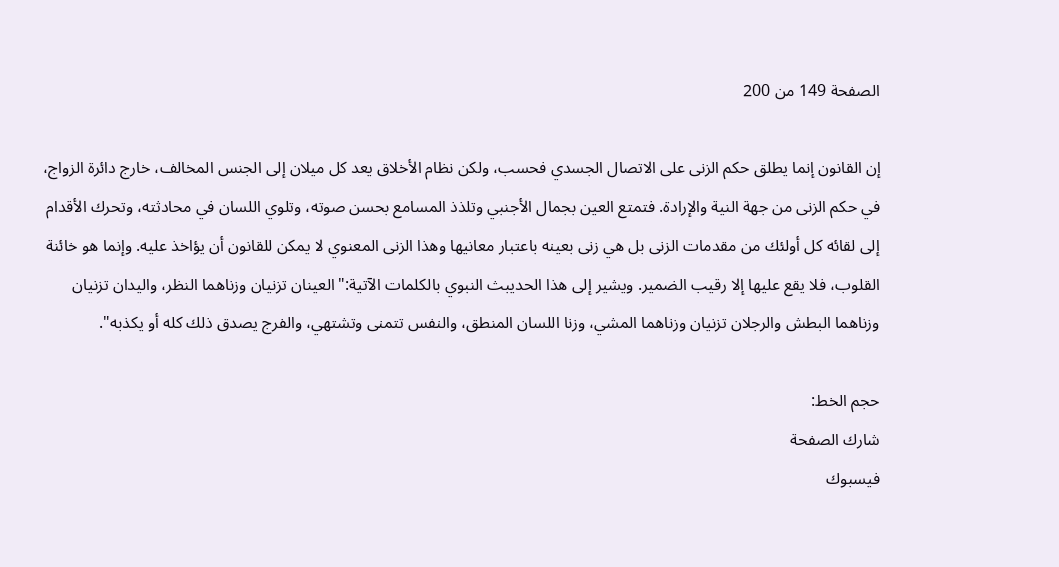الصفحة 149 من 200

إن القانون إنما يطلق حكم الزنى على الاتصال الجسدي فحسب، ولكن نظام الأخلاق يعد كل ميلان إلى الجنس المخالف، خارج دائرة الزواج، في حكم الزنى من جهة النية والإرادة. فتمتع العين بجمال الأجنبي وتلذذ المسامع بحسن صوته، وتلوي اللسان في محادثته، وتحرك الأقدام إلى لقائه كل أولئك من مقدمات الزنى بل هي زنى بعينه باعتبار معانيها وهذا الزنى المعنوي لا يمكن للقانون أن يؤاخذ عليه. وإنما هو خائنة القلوب، فلا يقع عليها إلا رقيب الضمير. ويشير إلى هذا الحديبث النبوي بالكلمات الآتية:"العينان تزنيان وزناهما النظر، واليدان تزنيان وزناهما البطش والرجلان تزنيان وزناهما المشي، وزنا اللسان المنطق، والنفس تتمنى وتشتهي، والفرج يصدق ذلك كله أو يكذبه".

حجم الخط:
شارك الصفحة
فيسبوك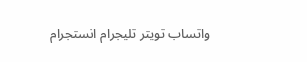واتساب تويتر تليجرام انستجرام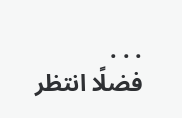. . .
فضلًا انتظر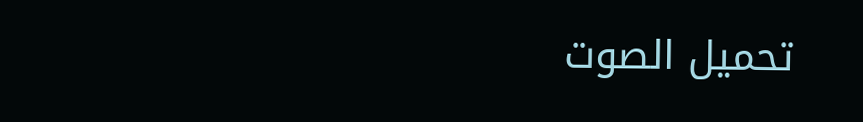تحميل الصوت